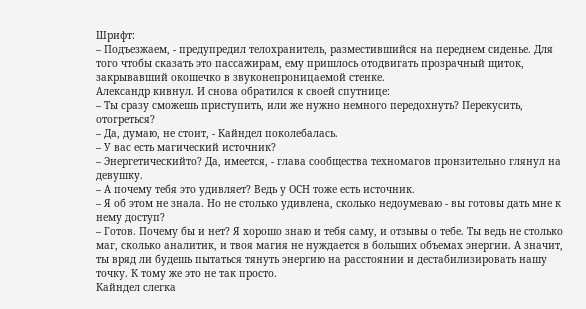Шрифт:
– Подъезжаем, - предупредил телохранитель, разместившийся на переднем сиденье. Для того чтобы сказать это пассажирам, ему пришлось отодвигать прозрачный щиток, закрывавший окошечко в звуконепроницаемой стенке.
Александр кивнул. И снова обратился к своей спутнице:
– Ты сразу сможешь приступить, или же нужно немного передохнуть? Перекусить, отогреться?
– Да, думаю, не стоит, - Кайндел поколебалась.
– У вас есть магический источник?
– Энергетическийто? Да, имеется, - глава сообщества техномагов пронзительно глянул на девушку.
– А почему тебя это удивляет? Ведь у ОСН тоже есть источник.
– Я об этом не знала. Но не столько удивлена, сколько недоумеваю - вы готовы дать мне к нему доступ?
– Готов. Почему бы и нет? Я хорошо знаю и тебя саму, и отзывы о тебе. Ты ведь не столько маг, сколько аналитик, и твоя магия не нуждается в больших объемах энергии. А значит, ты вряд ли будешь пытаться тянуть энергию на расстоянии и дестабилизировать нашу точку. К тому же это не так просто.
Кайндел слегка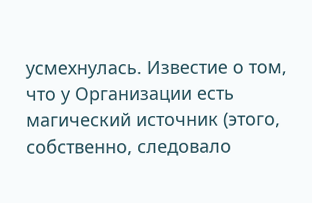усмехнулась. Известие о том, что у Организации есть магический источник (этого, собственно, следовало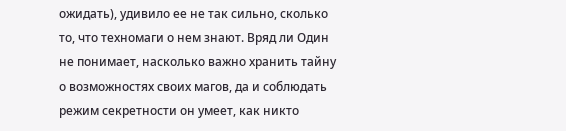ожидать), удивило ее не так сильно, сколько то, что техномаги о нем знают. Вряд ли Один не понимает, насколько важно хранить тайну о возможностях своих магов, да и соблюдать режим секретности он умеет, как никто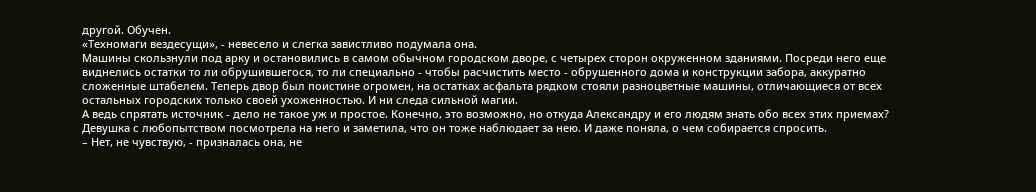другой. Обучен.
«Техномаги вездесущи», - невесело и слегка завистливо подумала она.
Машины скользнули под арку и остановились в самом обычном городском дворе, с четырех сторон окруженном зданиями. Посреди него еще виднелись остатки то ли обрушившегося, то ли специально - чтобы расчистить место - обрушенного дома и конструкции забора, аккуратно сложенные штабелем. Теперь двор был поистине огромен, на остатках асфальта рядком стояли разноцветные машины, отличающиеся от всех остальных городских только своей ухоженностью. И ни следа сильной магии.
А ведь спрятать источник - дело не такое уж и простое. Конечно, это возможно, но откуда Александру и его людям знать обо всех этих приемах? Девушка с любопытством посмотрела на него и заметила, что он тоже наблюдает за нею. И даже поняла, о чем собирается спросить.
– Нет, не чувствую, - призналась она, не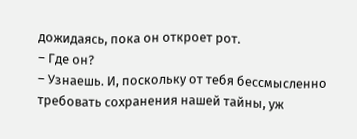дожидаясь, пока он откроет рот.
– Где он?
– Узнаешь. И, поскольку от тебя бессмысленно требовать сохранения нашей тайны, уж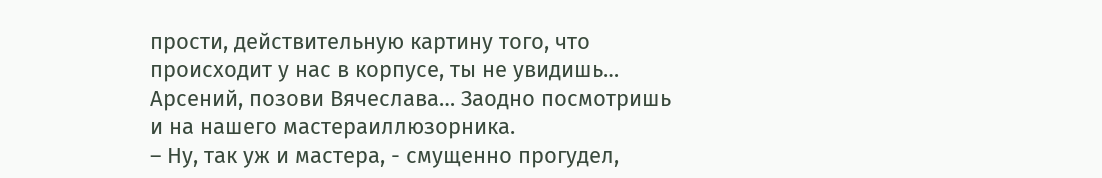прости, действительную картину того, что происходит у нас в корпусе, ты не увидишь… Арсений, позови Вячеслава… Заодно посмотришь и на нашего мастераиллюзорника.
– Ну, так уж и мастера, - смущенно прогудел,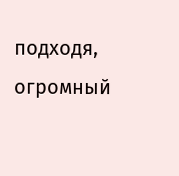подходя, огромный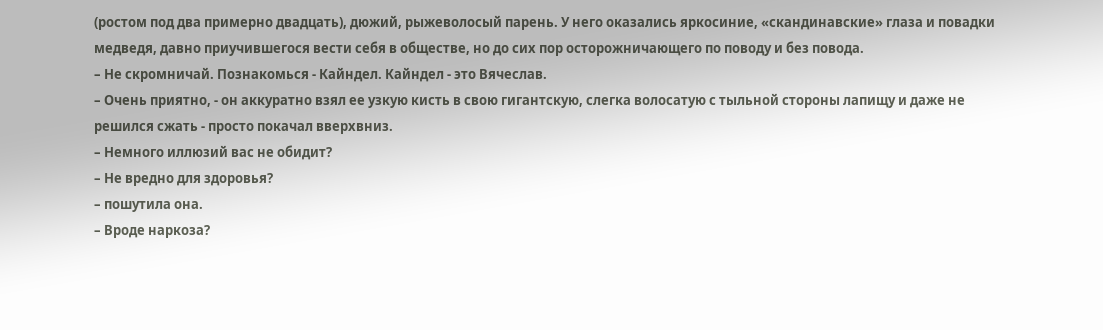(ростом под два примерно двадцать), дюжий, рыжеволосый парень. У него оказались яркосиние, «скандинавские» глаза и повадки медведя, давно приучившегося вести себя в обществе, но до сих пор осторожничающего по поводу и без повода.
– Не скромничай. Познакомься - Кайндел. Кайндел - это Вячеслав.
– Очень приятно, - он аккуратно взял ее узкую кисть в свою гигантскую, слегка волосатую с тыльной стороны лапищу и даже не решился сжать - просто покачал вверхвниз.
– Немного иллюзий вас не обидит?
– Не вредно для здоровья?
– пошутила она.
– Вроде наркоза?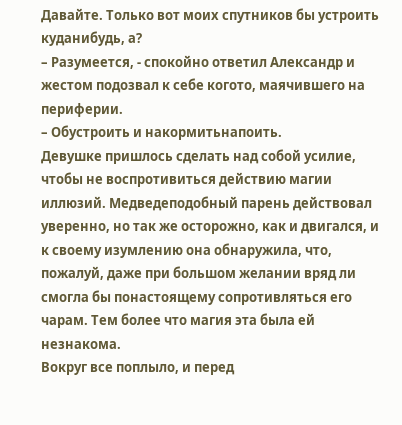Давайте. Только вот моих спутников бы устроить куданибудь, а?
– Разумеется, - спокойно ответил Александр и жестом подозвал к себе когото, маячившего на периферии.
– Обустроить и накормитьнапоить.
Девушке пришлось сделать над собой усилие, чтобы не воспротивиться действию магии иллюзий. Медведеподобный парень действовал уверенно, но так же осторожно, как и двигался, и к своему изумлению она обнаружила, что, пожалуй, даже при большом желании вряд ли смогла бы понастоящему сопротивляться его чарам. Тем более что магия эта была ей незнакома.
Вокруг все поплыло, и перед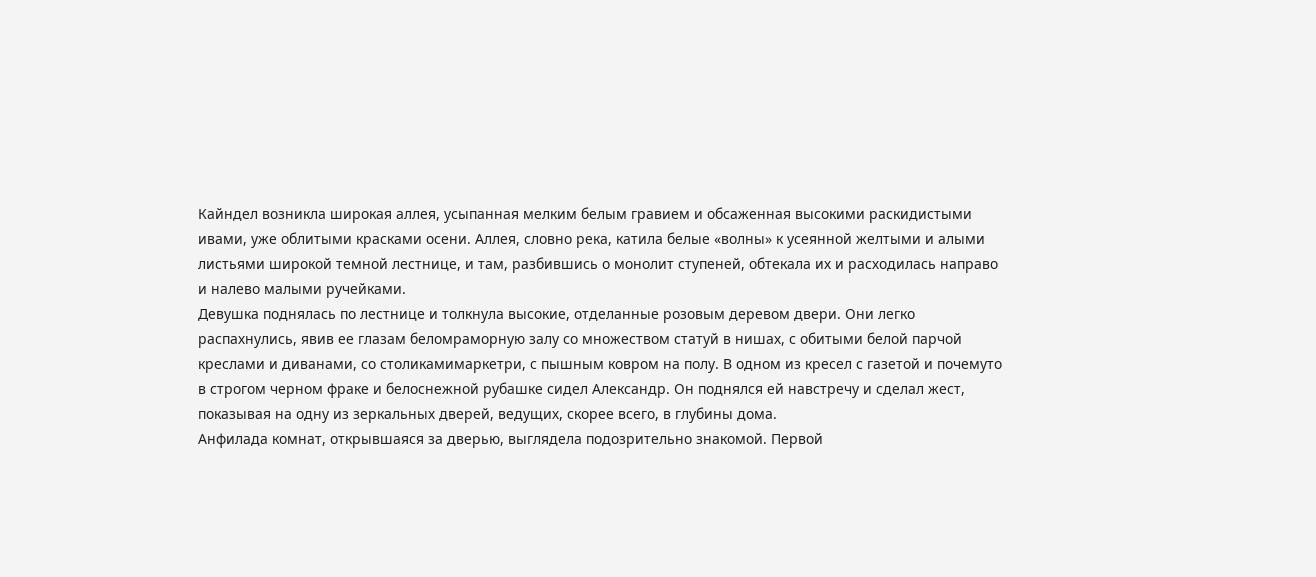Кайндел возникла широкая аллея, усыпанная мелким белым гравием и обсаженная высокими раскидистыми ивами, уже облитыми красками осени. Аллея, словно река, катила белые «волны» к усеянной желтыми и алыми листьями широкой темной лестнице, и там, разбившись о монолит ступеней, обтекала их и расходилась направо и налево малыми ручейками.
Девушка поднялась по лестнице и толкнула высокие, отделанные розовым деревом двери. Они легко распахнулись, явив ее глазам беломраморную залу со множеством статуй в нишах, с обитыми белой парчой креслами и диванами, со столикамимаркетри, с пышным ковром на полу. В одном из кресел с газетой и почемуто в строгом черном фраке и белоснежной рубашке сидел Александр. Он поднялся ей навстречу и сделал жест, показывая на одну из зеркальных дверей, ведущих, скорее всего, в глубины дома.
Анфилада комнат, открывшаяся за дверью, выглядела подозрительно знакомой. Первой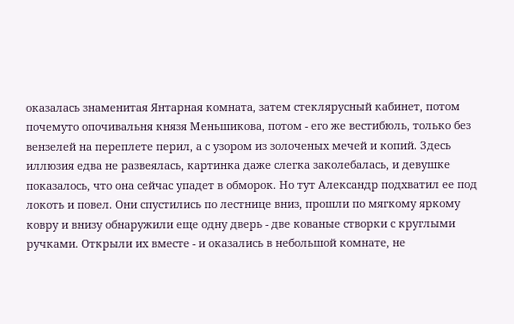оказалась знаменитая Янтарная комната, затем стеклярусный кабинет, потом почемуто опочивальня князя Меньшикова, потом - его же вестибюль, только без вензелей на переплете перил, а с узором из золоченых мечей и копий. Здесь иллюзия едва не развеялась, картинка даже слегка заколебалась, и девушке показалось, что она сейчас упадет в обморок. Но тут Александр подхватил ее под локоть и повел. Они спустились по лестнице вниз, прошли по мягкому яркому ковру и внизу обнаружили еще одну дверь - две кованые створки с круглыми ручками. Открыли их вместе - и оказались в небольшой комнате, не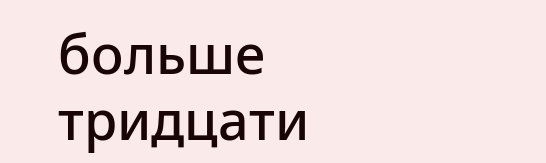больше тридцати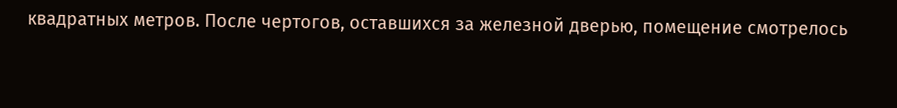квадратных метров. После чертогов, оставшихся за железной дверью, помещение смотрелось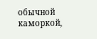обычной каморкой,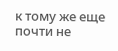к тому же еще почти не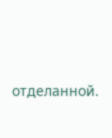отделанной.